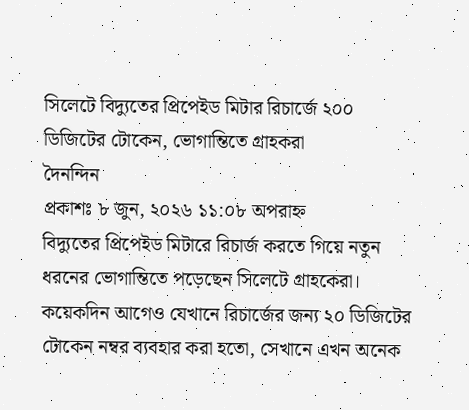সিলেটে বিদ্যুতের প্রিপেইড মিটার রিচার্জে ২০০ ডিজিটের টোকেন, ভোগান্তিতে গ্রাহকরা
দৈনন্দিন
প্রকাশঃ ৮ জুন, ২০২৬ ১১:০৮ অপরাহ্ন
বিদ্যুতের প্রিপেইড মিটারে রিচার্জ করতে গিয়ে নতুন ধরনের ভোগান্তিতে পড়েছেন সিলেটে গ্রাহকেরা। কয়েকদিন আগেও যেখানে রিচার্জের জন্য ২০ ডিজিটের টোকেন নম্বর ব্যবহার করা হতো, সেখানে এখন অনেক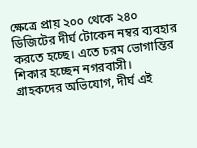ক্ষেত্রে প্রায় ২০০ থেকে ২৪০ ডিজিটের দীর্ঘ টোকেন নম্বর ব্যবহার করতে হচ্ছে। এতে চরম ভোগান্তির শিকার হচ্ছেন নগরবাসী।
গ্রাহকদের অভিযোগ, দীর্ঘ এই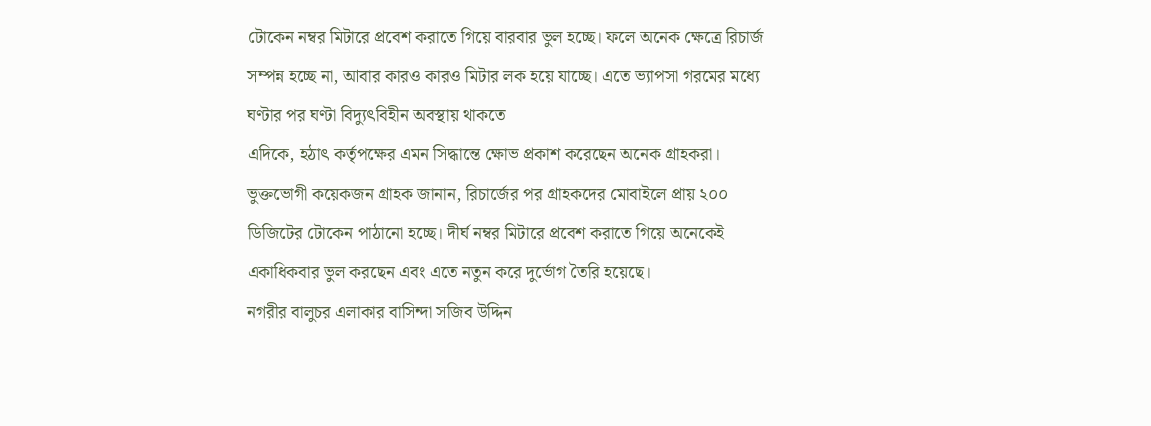টোকেন নম্বর মিটারে প্রবেশ করাতে গিয়ে বারবার ভুল হচ্ছে। ফলে অনেক ক্ষেত্রে রিচার্জ সম্পন্ন হচ্ছে না, আবার কারও কারও মিটার লক হয়ে যাচ্ছে। এতে ভ্যাপসা গরমের মধ্যে ঘণ্টার পর ঘণ্টা বিদ্যুৎবিহীন অবস্থায় থাকতে
এদিকে, হঠাৎ কর্তৃপক্ষের এমন সিদ্ধান্তে ক্ষোভ প্রকাশ করেছেন অনেক গ্রাহকরা। ভুক্তভোগী কয়েকজন গ্রাহক জানান, রিচার্জের পর গ্রাহকদের মোবাইলে প্রায় ২০০ ডিজিটের টোকেন পাঠানো হচ্ছে। দীর্ঘ নম্বর মিটারে প্রবেশ করাতে গিয়ে অনেকেই একাধিকবার ভুল করছেন এবং এতে নতুন করে দুর্ভোগ তৈরি হয়েছে।
নগরীর বালুচর এলাকার বাসিন্দা সজিব উদ্দিন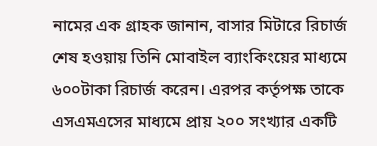নামের এক গ্রাহক জানান, বাসার মিটারে রিচার্জ শেষ হওয়ায় তিনি মোবাইল ব্যাংকিংয়ের মাধ্যমে ৬০০টাকা রিচার্জ করেন। এরপর কর্তৃপক্ষ তাকে এসএমএসের মাধ্যমে প্রায় ২০০ সংখ্যার একটি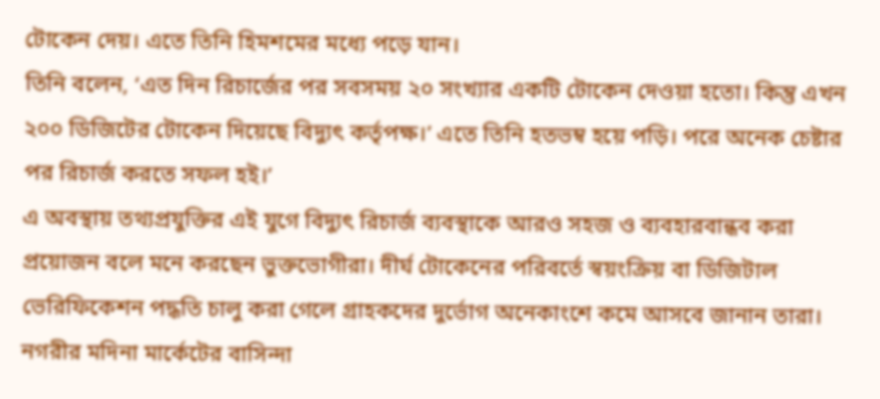টোকেন দেয়। এতে তিনি হিমশমের মধ্যে পড়ে যান।
তিনি বলেন, ‘এত দিন রিচার্জের পর সবসময় ২০ সংখ্যার একটি টোকেন দেওয়া হতো। কিন্তু এখন ২০০ ডিজিটের টোকেন দিয়েছে বিদ্যুৎ কর্তৃপক্ষ।’ এতে তিনি হতভম্ব হয়ে পড়ি। পরে অনেক চেষ্টার পর রিচার্জ করতে সফল হই।’
এ অবস্থায় তথ্যপ্রযুক্তির এই যুগে বিদ্যুৎ রিচার্জ ব্যবস্থাকে আরও সহজ ও ব্যবহারবান্ধব করা প্রয়োজন বলে মনে করছেন ভুক্তভোগীরা। দীর্ঘ টোকেনের পরিবর্তে স্বয়ংক্রিয় বা ডিজিটাল ভেরিফিকেশন পদ্ধতি চালু করা গেলে গ্রাহকদের দুর্ভোগ অনেকাংশে কমে আসবে জানান তারা।
নগরীর মদিনা মার্কেটের বাসিন্দা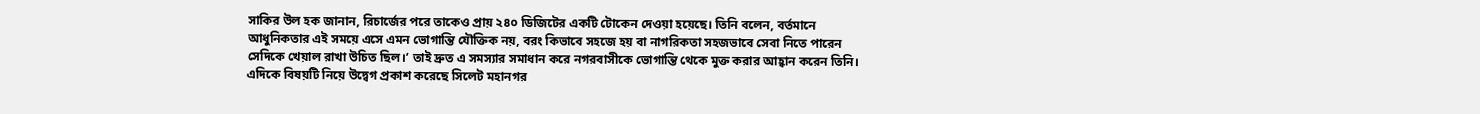সাকির উল হক জানান, রিচার্জের পরে তাকেও প্রায় ২৪০ ডিজিটের একটি টোকেন দেওয়া হয়েছে। তিনি বলেন, বর্তমানে আধুনিকতার এই সময়ে এসে এমন ভোগান্তি যৌক্তিক নয়, বরং কিভাবে সহজে হয় বা নাগরিকতা সহজভাবে সেবা নিতে পারেন সেদিকে খেয়াল রাখা উচিত ছিল।’ তাই দ্রুত এ সমস্যার সমাধান করে নগরবাসীকে ভোগান্তি থেকে মুক্ত করার আহ্বান করেন তিনি।
এদিকে বিষয়টি নিয়ে উদ্বেগ প্রকাশ করেছে সিলেট মহানগর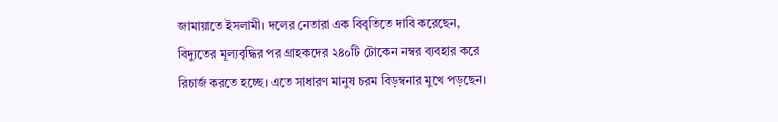জামায়াতে ইসলামী। দলের নেতারা এক বিবৃতিতে দাবি করেছেন, বিদ্যুতের মূল্যবৃদ্ধির পর গ্রাহকদের ২৪০টি টোকেন নম্বর ব্যবহার করে রিচার্জ করতে হচ্ছে। এতে সাধারণ মানুষ চরম বিড়ম্বনার মুখে পড়ছেন।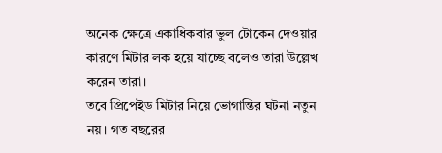অনেক ক্ষেত্রে একাধিকবার ভুল টোকেন দেওয়ার কারণে মিটার লক হয়ে যাচ্ছে বলেও তারা উল্লেখ করেন তারা।
তবে প্রিপেইড মিটার নিয়ে ভোগান্তির ঘটনা নতুন নয়। গত বছরের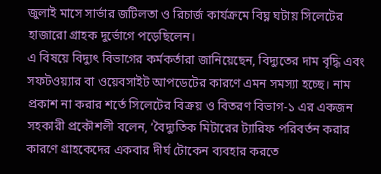জুলাই মাসে সার্ভার জটিলতা ও রিচার্জ কার্যক্রমে বিঘ্ন ঘটায় সিলেটের হাজারো গ্রাহক দুর্ভোগে পড়েছিলেন।
এ বিষয়ে বিদ্যুৎ বিভাগের কর্মকর্তারা জানিয়েছেন, বিদ্যুতের দাম বৃদ্ধি এবং সফটওয়্যার বা ওয়েবসাইট আপডেটের কারণে এমন সমস্যা হচ্ছে। নাম প্রকাশ না করার শর্তে সিলেটের বিক্রয় ও বিতরণ বিভাগ-১ এর একজন সহকারী প্রকৌশলী বলেন, ‘বৈদ্যুতিক মিটারের ট্যারিফ পরিবর্তন করার কারণে গ্রাহকেদের একবার দীর্ঘ টোকেন ব্যবহার করতে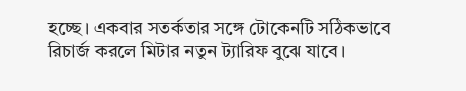হচ্ছে। একবার সতর্কতার সঙ্গে টোকেনটি সঠিকভাবে রিচার্জ করলে মিটার নতুন ট্যারিফ বুঝে যাবে।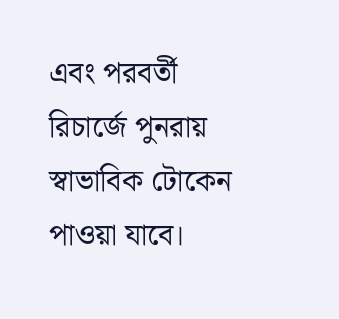এবং পরবর্তী রিচার্জে পুনরায় স্বাভাবিক টোকেন পাওয়া যাবে।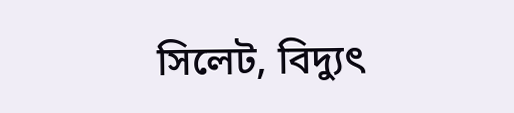সিলেট, বিদ্যুৎ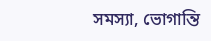সমস্যা, ভোগান্তি